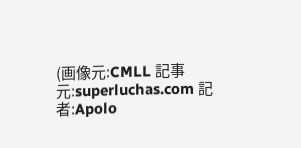(画像元:CMLL 記事元:superluchas.com 記者:Apolo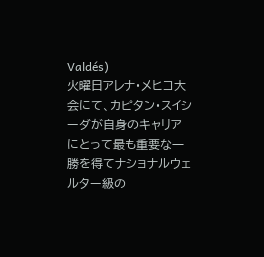Valdés)
火曜日アレナ・メヒコ大会にて、カピタン・スイシーダが自身のキャリアにとって最も重要な一勝を得てナショナルウェルター級の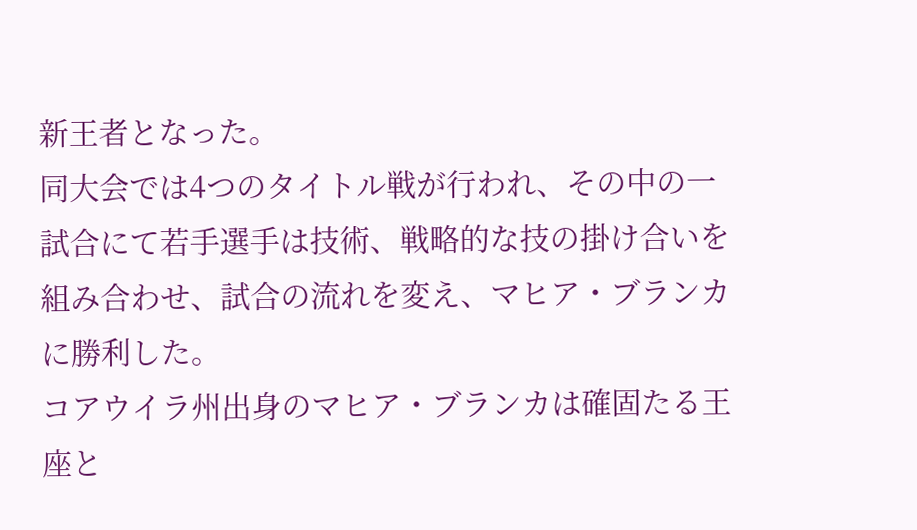新王者となった。
同大会では4つのタイトル戦が行われ、その中の一試合にて若手選手は技術、戦略的な技の掛け合いを組み合わせ、試合の流れを変え、マヒア・ブランカに勝利した。
コアウイラ州出身のマヒア・ブランカは確固たる王座と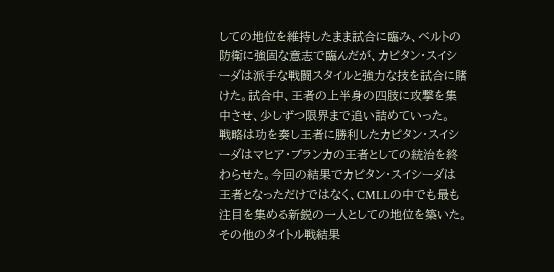しての地位を維持したまま試合に臨み、ベルトの防衛に強固な意志で臨んだが、カピタン・スイシーダは派手な戦闘スタイルと強力な技を試合に賭けた。試合中、王者の上半身の四肢に攻撃を集中させ、少しずつ限界まで追い詰めていった。
戦略は功を奏し王者に勝利したカピタン・スイシーダはマヒア・ブランカの王者としての統治を終わらせた。今回の結果でカピタン・スイシーダは王者となっただけではなく、CMLLの中でも最も注目を集める新鋭の一人としての地位を築いた。
その他のタイトル戦結果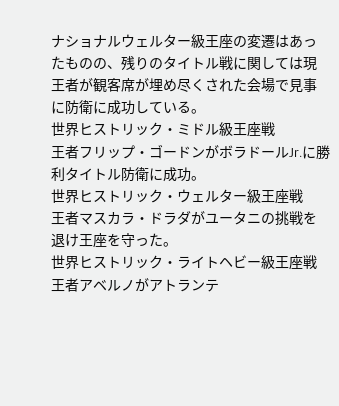ナショナルウェルター級王座の変遷はあったものの、残りのタイトル戦に関しては現王者が観客席が埋め尽くされた会場で見事に防衛に成功している。
世界ヒストリック・ミドル級王座戦
王者フリップ・ゴードンがボラドールJr.に勝利タイトル防衛に成功。
世界ヒストリック・ウェルター級王座戦
王者マスカラ・ドラダがユータニの挑戦を退け王座を守った。
世界ヒストリック・ライトヘビー級王座戦
王者アベルノがアトランテ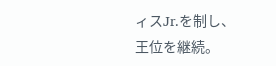ィスJr.を制し、王位を継続。